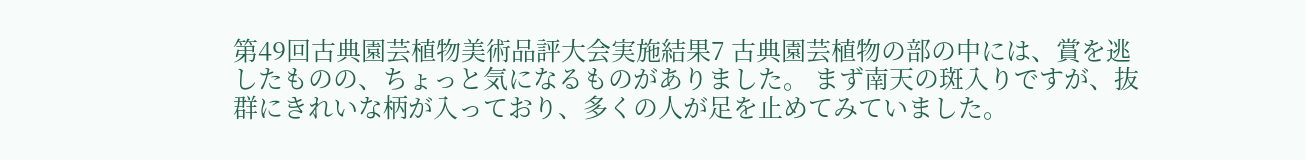第49回古典園芸植物美術品評大会実施結果7 古典園芸植物の部の中には、賞を逃したものの、ちょっと気になるものがありました。 まず南天の斑入りですが、抜群にきれいな柄が入っており、多くの人が足を止めてみていました。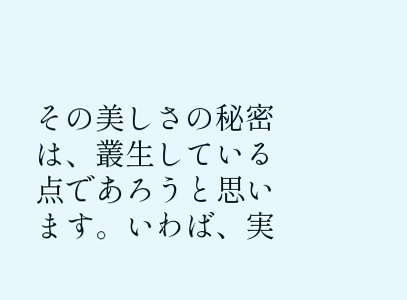その美しさの秘密は、叢生している点であろうと思います。いわば、実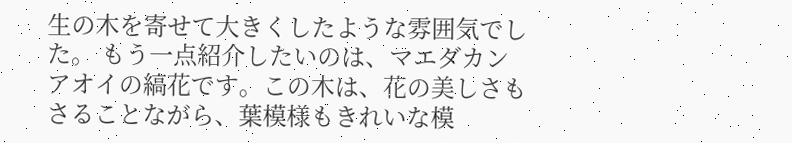生の木を寄せて大きくしたような雰囲気でした。 もう一点紹介したいのは、マエダカンアオイの縞花です。この木は、花の美しさもさることながら、葉模様もきれいな模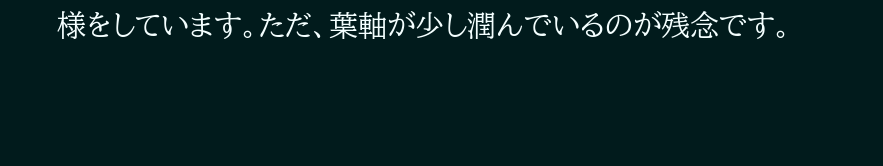様をしています。ただ、葉軸が少し潤んでいるのが残念です。